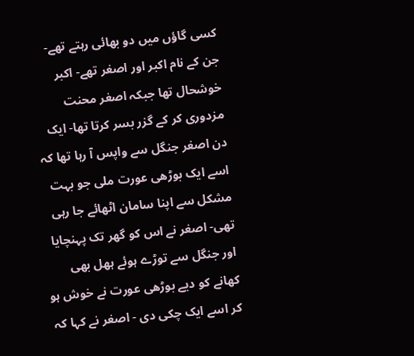کسی گاؤں میں دو بھائی رہتے تھے- جن کے نام اکبر اور اصغر تھے- اکبر خوشحال تھا جبکہ اصغر محنت مزدوری کر کے گزر بسر کرتا تھا- ایک دن اصغر جنگل سے واپس آ رہا تھا کہ اسے ایک بوڑھی عورت ملی جو بہت مشکل سے اپنا سامان اٹھائے جا رہی تھی- اصغر نے اس کو گھر تک پہنچایا اور جنگل سے توڑے ہوئے ہھل بھی کھانے کو دیے بوڑھی عورت نے خوش ہو کر اسے ایک چکی دی - اصغر نے کہا کہ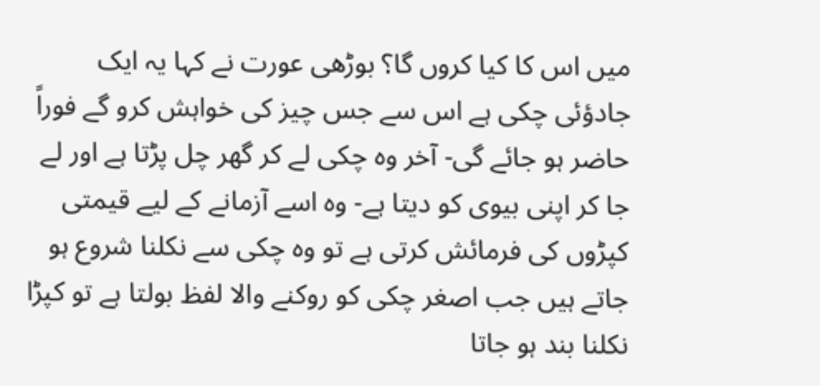میں اس کا کیا کروں گا؟ بوڑھی عورت نے کہا یہ ایک جادؤئی چکی ہے اس سے جس چیز کی خواہش کرو گے فوراً حاضر ہو جائے گی- آخر وہ چکی لے کر گھر چل پڑتا ہے اور لے جا کر اپنی بیوی کو دیتا ہے- وہ اسے آزمانے کے لیے قیمتی کپڑوں کی فرمائش کرتی ہے تو وہ چکی سے نکلنا شروع ہو جاتے ہیں جب اصغر چکی کو روکنے والا لفظ بولتا ہے تو کپڑا نکلنا بند ہو جاتا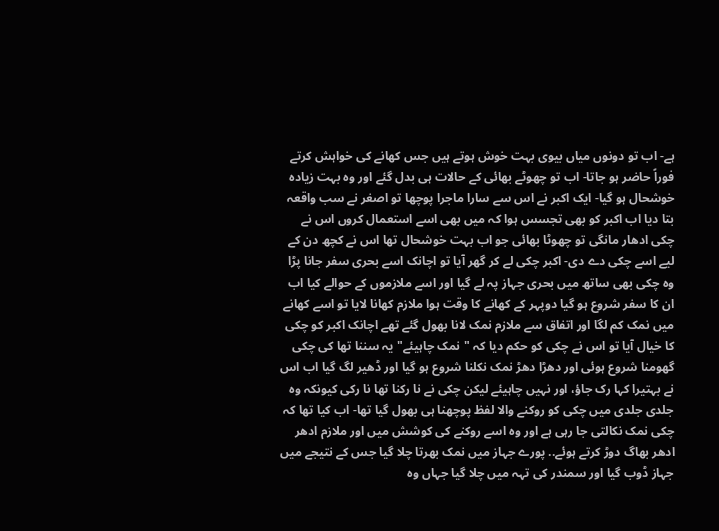ہے- اب تو دونوں میاں بیوی بہت خوش ہوتے ہیں جس کھانے کی خواہش کرتے فوراً حاضر ہو جاتا- اب تو چھوٹے بھائی کے حالات ہی بدل گئے اور وہ بہت زیادہ خوشحال ہو گیا- ایک اکبر نے اس سے سارا ماجرا پوچھا تو اصغر نے سب واقعہ بتا دیا اب اکبر کو بھی تجسس ہوا کہ میں بھی اسے استعمال کروں اس نے چکی ادھار مانگی تو چھوٹا بھائی جو اب بہت خوشحال تھا اس نے کچھ دن کے لیے اسے چکی دے دی- اکبر چکی لے کر گھر آیا تو اچانک اسے بحری سفر جانا پڑا وہ چکی بھی ساتھ میں بحری جہاز پہ لے گیا اور اسے ملازموں کے حوالے کیا اب ان کا سفر شروع ہو گیا دوپہر کے کھانے کا وقت ہوا ملازم کھانا لایا تو اسے کھانے میں نمک کم لگا اور اتفاق سے ملازم نمک لانا بھول گئے تھے اچانک اکبر کو چکی کا خیال آیا تو اس نے چکی کو حکم دیا کہ "نمک چاہیئے" یہ سننا تھا کی چکی گھومنا شروع ہوئی اور دھڑا دھڑ نمک نکلنا شروع ہو گیا اور ڈھیر لگ گیا اب اس نے بہتیرا کہا رک جاؤ، اور نہیں چاہیئے لیکن چکی نے نا رکنا تھا نا رکی کیونکہ وہ جلدی جلدی میں چکی کو روکنے والا لفظ پوچھنا ہی بھول گیا تھا- اب کیا تھا کہ چکی نمک نکالتی جا رہی ہے اور وہ اسے روکنے کی کوشش میں اور ملازم ادھر ادھر بھاگ دوڑ کرتے ہوئے.. پورے جہاز میں نمک بھرتا چلا گیا جس کے نتیجے میں جہاز ڈوب گیا اور سمندر کی تہہ میں چلا گیا جہاں وہ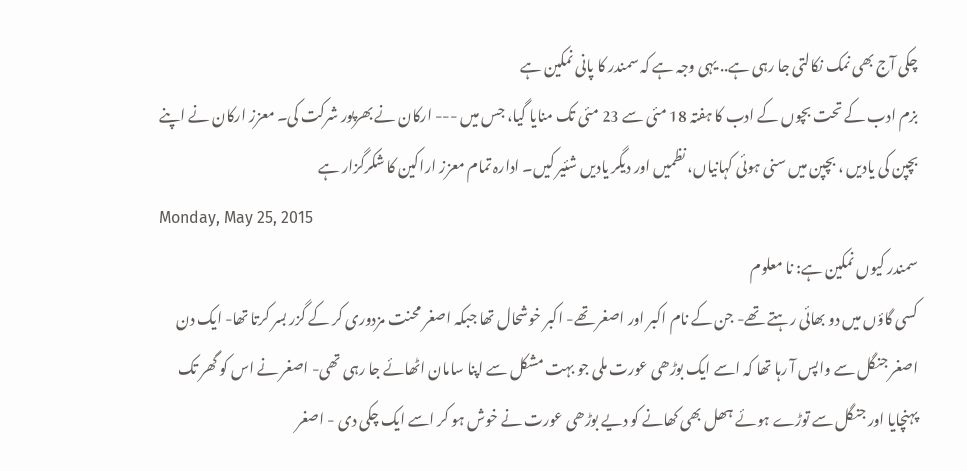چکی آج بھی نمک نکالتی جا رہی ہے.. یہی وجہ ہے کہ سمندر کا پانی نمکین ہے
بزم ادب کے تحت بچوں کے ادب کا ہفتہ 18 مئی سے 23 مئی تک منایا گیا، جس میں --- ارکان نے بھرپور شرکت کی۔ معزز ارکان نے اپنے بچپن کی یادیں ، بچپن میں سنی ہوئی کہانیاں، نظمیں اور دیگر یادیں شئیر کیں۔ ادارہ تمام معزز اراکین کا شکرگزار ہے
Monday, May 25, 2015
سمندر کیوں نمکین ہے: نا معلوم
کسی گاؤں میں دو بھائی رہتے تھے- جن کے نام اکبر اور اصغر تھے- اکبر خوشحال تھا جبکہ اصغر محنت مزدوری کر کے گزر بسر کرتا تھا- ایک دن اصغر جنگل سے واپس آ رہا تھا کہ اسے ایک بوڑھی عورت ملی جو بہت مشکل سے اپنا سامان اٹھائے جا رہی تھی- اصغر نے اس کو گھر تک پہنچایا اور جنگل سے توڑے ہوئے ہھل بھی کھانے کو دیے بوڑھی عورت نے خوش ہو کر اسے ایک چکی دی - اصغر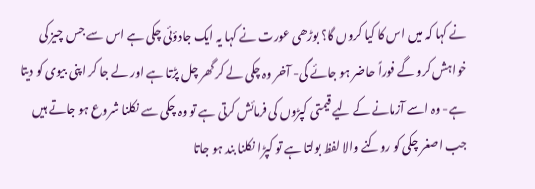نے کہا کہ میں اس کا کیا کروں گا؟ بوڑھی عورت نے کہا یہ ایک جادؤئی چکی ہے اس سے جس چیز کی خواہش کرو گے فوراً حاضر ہو جائے گی- آخر وہ چکی لے کر گھر چل پڑتا ہے اور لے جا کر اپنی بیوی کو دیتا ہے- وہ اسے آزمانے کے لیے قیمتی کپڑوں کی فرمائش کرتی ہے تو وہ چکی سے نکلنا شروع ہو جاتے ہیں جب اصغر چکی کو روکنے والا لفظ بولتا ہے تو کپڑا نکلنا بند ہو جاتا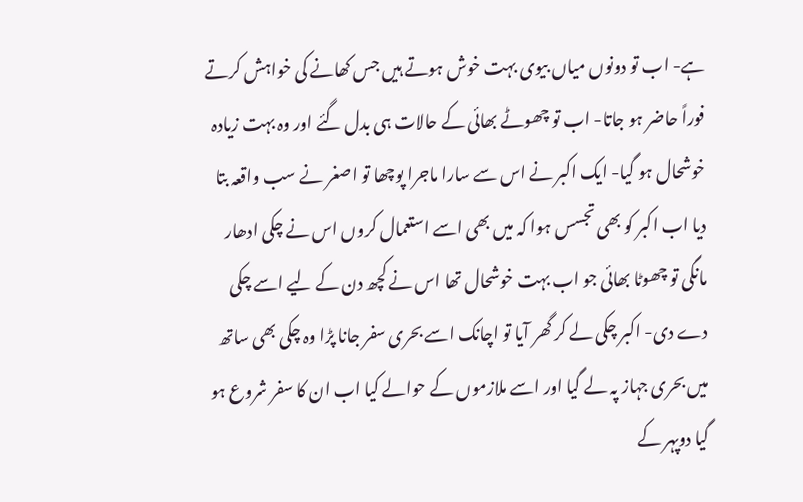ہے- اب تو دونوں میاں بیوی بہت خوش ہوتے ہیں جس کھانے کی خواہش کرتے فوراً حاضر ہو جاتا- اب تو چھوٹے بھائی کے حالات ہی بدل گئے اور وہ بہت زیادہ خوشحال ہو گیا- ایک اکبر نے اس سے سارا ماجرا پوچھا تو اصغر نے سب واقعہ بتا دیا اب اکبر کو بھی تجسس ہوا کہ میں بھی اسے استعمال کروں اس نے چکی ادھار مانگی تو چھوٹا بھائی جو اب بہت خوشحال تھا اس نے کچھ دن کے لیے اسے چکی دے دی- اکبر چکی لے کر گھر آیا تو اچانک اسے بحری سفر جانا پڑا وہ چکی بھی ساتھ میں بحری جہاز پہ لے گیا اور اسے ملازموں کے حوالے کیا اب ان کا سفر شروع ہو گیا دوپہر کے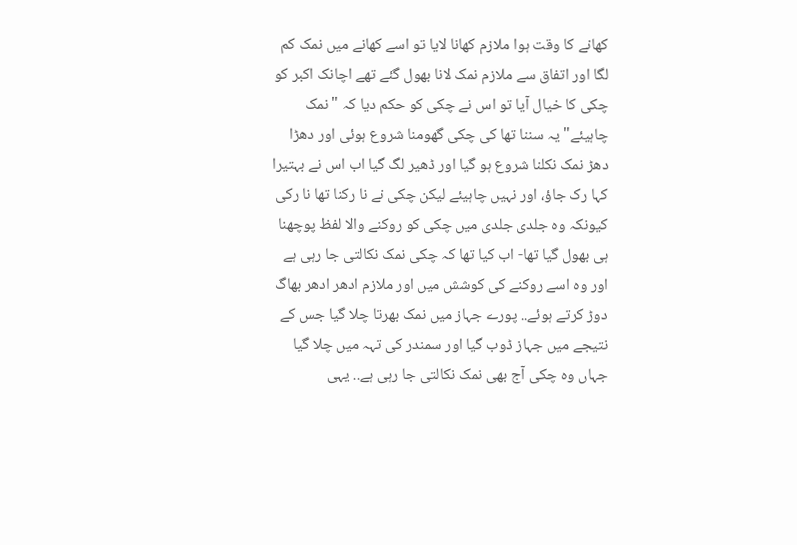کھانے کا وقت ہوا ملازم کھانا لایا تو اسے کھانے میں نمک کم لگا اور اتفاق سے ملازم نمک لانا بھول گئے تھے اچانک اکبر کو چکی کا خیال آیا تو اس نے چکی کو حکم دیا کہ "نمک چاہیئے" یہ سننا تھا کی چکی گھومنا شروع ہوئی اور دھڑا دھڑ نمک نکلنا شروع ہو گیا اور ڈھیر لگ گیا اب اس نے بہتیرا کہا رک جاؤ، اور نہیں چاہیئے لیکن چکی نے نا رکنا تھا نا رکی کیونکہ وہ جلدی جلدی میں چکی کو روکنے والا لفظ پوچھنا ہی بھول گیا تھا- اب کیا تھا کہ چکی نمک نکالتی جا رہی ہے اور وہ اسے روکنے کی کوشش میں اور ملازم ادھر ادھر بھاگ دوڑ کرتے ہوئے.. پورے جہاز میں نمک بھرتا چلا گیا جس کے نتیجے میں جہاز ڈوب گیا اور سمندر کی تہہ میں چلا گیا جہاں وہ چکی آج بھی نمک نکالتی جا رہی ہے.. یہی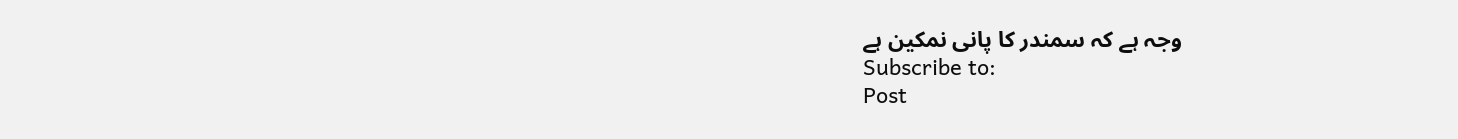وجہ ہے کہ سمندر کا پانی نمکین ہے
Subscribe to:
Post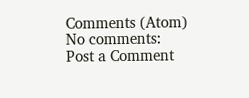Comments (Atom)
No comments:
Post a Comment